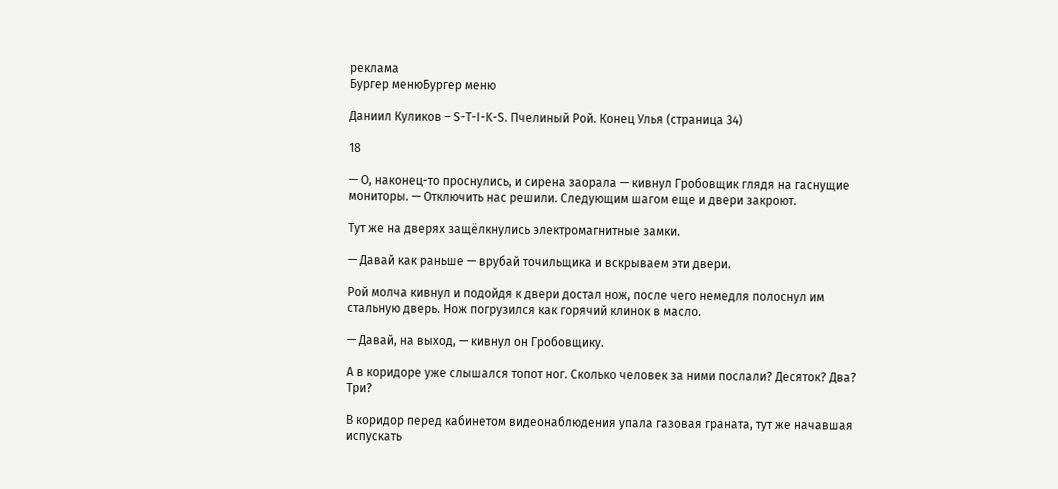реклама
Бургер менюБургер меню

Даниил Куликов – S-T-I-K-S. Пчелиный Рой. Конец Улья (страница 34)

18

— О, наконец-то проснулись, и сирена заорала — кивнул Гробовщик глядя на гаснущие мониторы. — Отключить нас решили. Следующим шагом еще и двери закроют.

Тут же на дверях защёлкнулись электромагнитные замки.

— Давай как раньше — врубай точильщика и вскрываем эти двери.

Рой молча кивнул и подойдя к двери достал нож, после чего немедля полоснул им стальную дверь. Нож погрузился как горячий клинок в масло.

— Давай, на выход, — кивнул он Гробовщику.

А в коридоре уже слышался топот ног. Сколько человек за ними послали? Десяток? Два? Три?

В коридор перед кабинетом видеонаблюдения упала газовая граната, тут же начавшая испускать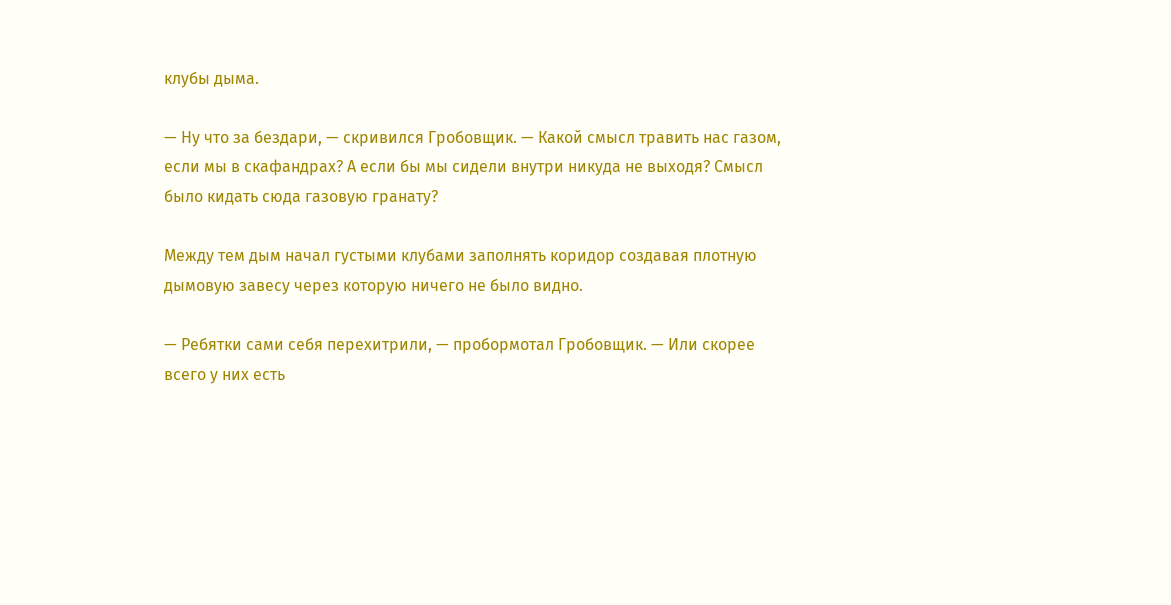клубы дыма.

— Ну что за бездари, — скривился Гробовщик. — Какой смысл травить нас газом, если мы в скафандрах? А если бы мы сидели внутри никуда не выходя? Смысл было кидать сюда газовую гранату?

Между тем дым начал густыми клубами заполнять коридор создавая плотную дымовую завесу через которую ничего не было видно.

— Ребятки сами себя перехитрили, — пробормотал Гробовщик. — Или скорее всего у них есть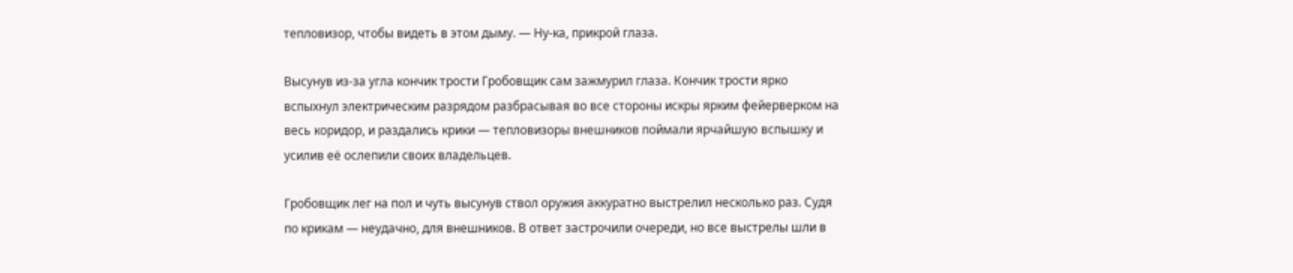тепловизор, чтобы видеть в этом дыму. — Ну-ка, прикрой глаза.

Высунув из-за угла кончик трости Гробовщик сам зажмурил глаза. Кончик трости ярко вспыхнул электрическим разрядом разбрасывая во все стороны искры ярким фейерверком на весь коридор, и раздались крики — тепловизоры внешников поймали ярчайшую вспышку и усилив её ослепили своих владельцев.

Гробовщик лег на пол и чуть высунув ствол оружия аккуратно выстрелил несколько раз. Судя по крикам — неудачно, для внешников. В ответ застрочили очереди, но все выстрелы шли в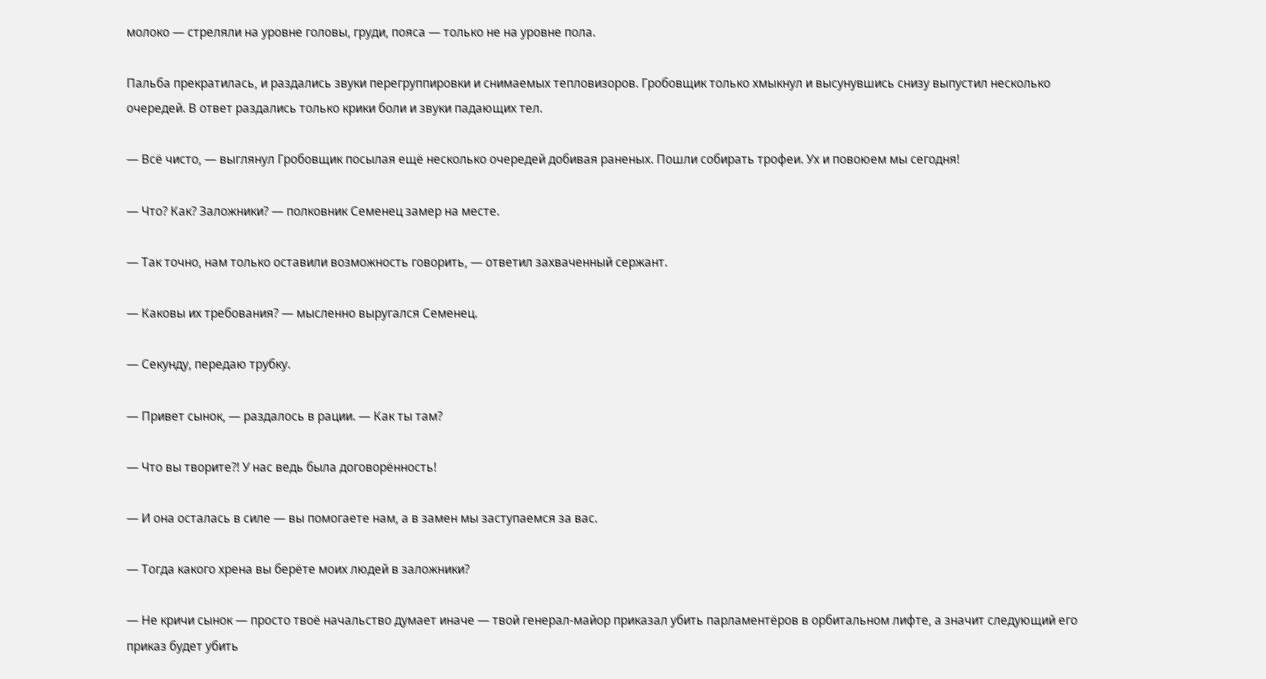молоко — стреляли на уровне головы, груди, пояса — только не на уровне пола.

Пальба прекратилась, и раздались звуки перегруппировки и снимаемых тепловизоров. Гробовщик только хмыкнул и высунувшись снизу выпустил несколько очередей. В ответ раздались только крики боли и звуки падающих тел.

— Всё чисто, — выглянул Гробовщик посылая ещё несколько очередей добивая раненых. Пошли собирать трофеи. Ух и повоюем мы сегодня!

— Что? Как? Заложники? — полковник Семенец замер на месте.

— Так точно, нам только оставили возможность говорить, — ответил захваченный сержант.

— Каковы их требования? — мысленно выругался Семенец.

— Секунду, передаю трубку.

— Привет сынок, — раздалось в рации. — Как ты там?

— Что вы творите?! У нас ведь была договорённость!

— И она осталась в силе — вы помогаете нам, а в замен мы заступаемся за вас.

— Тогда какого хрена вы берёте моих людей в заложники?

— Не кричи сынок — просто твоё начальство думает иначе — твой генерал-майор приказал убить парламентёров в орбитальном лифте, а значит следующий его приказ будет убить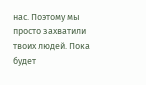нас. Поэтому мы просто захватили твоих людей. Пока будет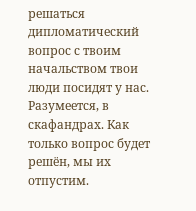решаться дипломатический вопрос с твоим начальством твои люди посидят у нас. Разумеется, в скафандрах. Как только вопрос будет решён, мы их отпустим.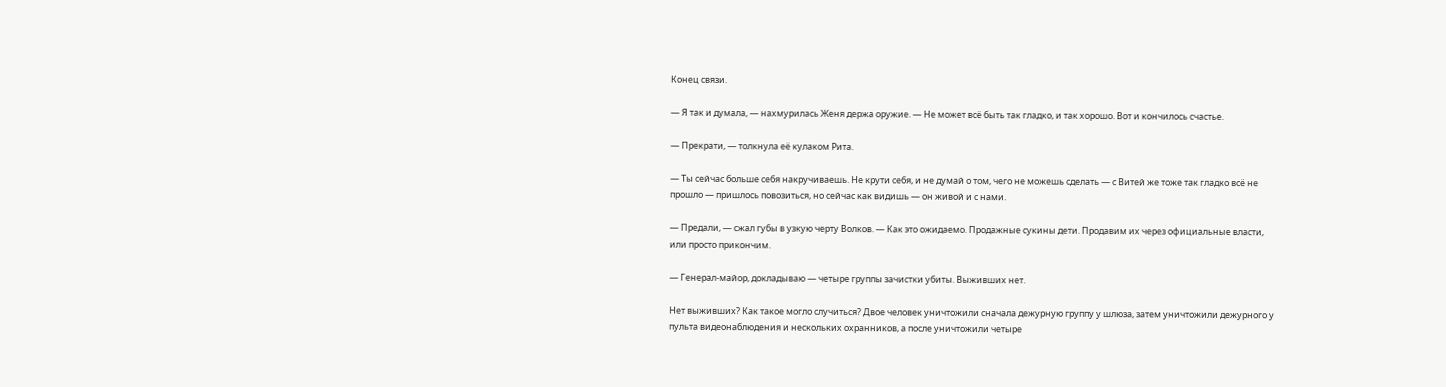Конец связи.

— Я так и думала, — нахмурилась Женя держа оружие. — Не может всё быть так гладко, и так хорошо. Вот и кончилось счастье.

— Прекрати, — толкнула её кулаком Рита.

— Ты сейчас больше себя накручиваешь. Не крути себя, и не думай о том, чего не можешь сделать — с Витей же тоже так гладко всё не прошло — пришлось повозиться, но сейчас как видишь — он живой и с нами.

— Предали, — сжал губы в узкую черту Волков. — Как это ожидаемо. Продажные сукины дети. Продавим их через официальные власти, или просто прикончим.

— Генерал-майор, докладываю — четыре группы зачистки убиты. Выживших нет.

Нет выживших? Как такое могло случиться? Двое человек уничтожили сначала дежурную группу у шлюза, затем уничтожили дежурного у пульта видеонаблюдения и нескольких охранников, а после уничтожили четыре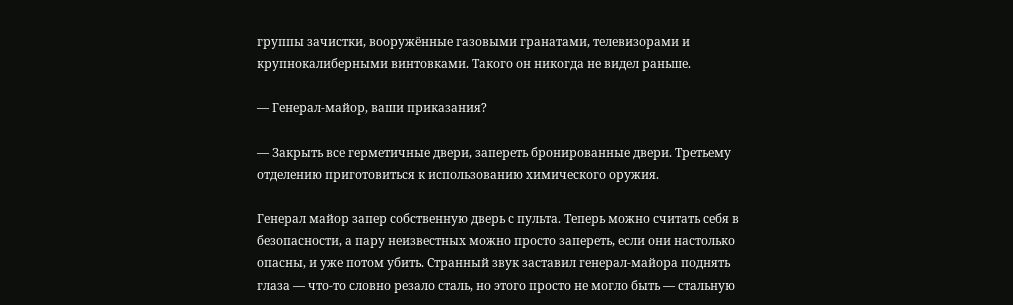группы зачистки, вооружённые газовыми гранатами, телевизорами и крупнокалиберными винтовками. Такого он никогда не видел раньше.

— Генерал-майор, ваши приказания?

— Закрыть все герметичные двери, запереть бронированные двери. Третьему отделению приготовиться к использованию химического оружия.

Генерал майор запер собственную дверь с пульта. Теперь можно считать себя в безопасности, а пару неизвестных можно просто запереть, если они настолько опасны, и уже потом убить. Странный звук заставил генерал-майора поднять глаза — что-то словно резало сталь, но этого просто не могло быть — стальную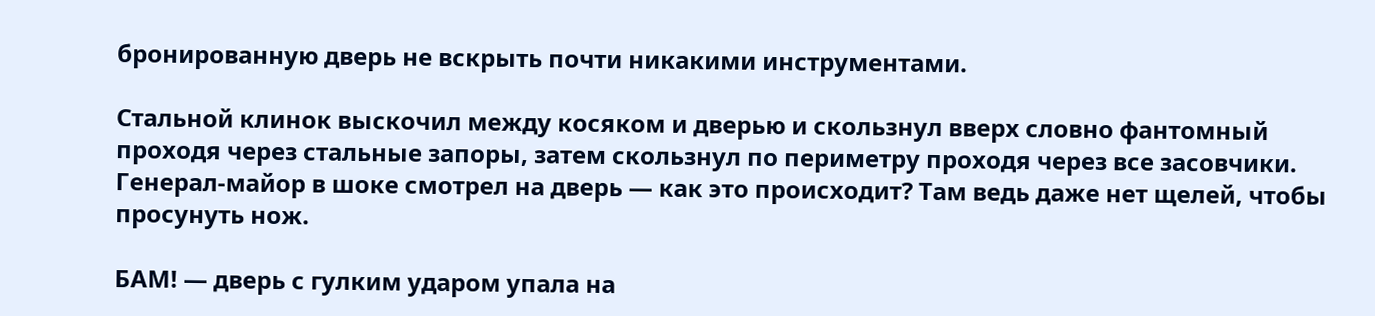бронированную дверь не вскрыть почти никакими инструментами.

Стальной клинок выскочил между косяком и дверью и скользнул вверх словно фантомный проходя через стальные запоры, затем скользнул по периметру проходя через все засовчики. Генерал-майор в шоке смотрел на дверь — как это происходит? Там ведь даже нет щелей, чтобы просунуть нож.

БАМ! — дверь с гулким ударом упала на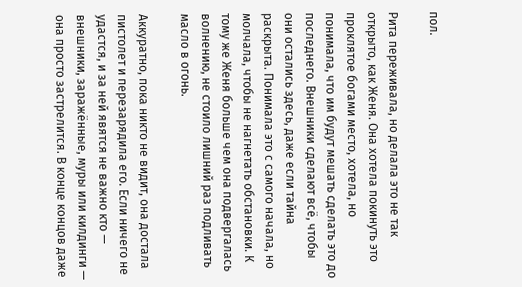пол.

Рита переживала, но делала это не так открыто, как Женя. Она хотела покинуть это проклятое богами место, хотела, но понимала, что им будут мешать сделать это до последнего. Внешники сделают всё, чтобы они остались здесь, даже если тайна раскрыта. Понимала это с самого начала, но молчала, чтобы не нагнетать обстановки. К тому же Женя больше чем она подвергалась волнению, не стоило лишний раз подливать масло в огонь.

Аккуратно, пока никто не видит, она достала пистолет и перезарядила его. Если ничего не удастся, и за ней явятся не важно кто — внешники, заражённые, муры или килдинги — она просто застрелится. В конце концов даже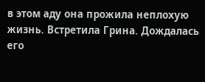в этом аду она прожила неплохую жизнь. Встретила Грина. Дождалась его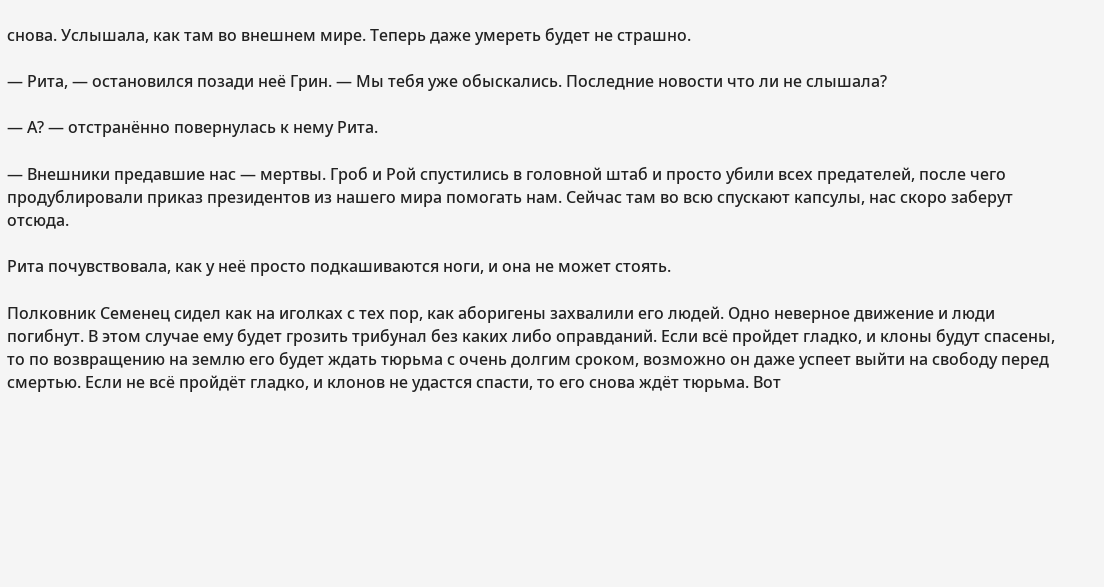снова. Услышала, как там во внешнем мире. Теперь даже умереть будет не страшно.

— Рита, — остановился позади неё Грин. — Мы тебя уже обыскались. Последние новости что ли не слышала?

— А? — отстранённо повернулась к нему Рита.

— Внешники предавшие нас — мертвы. Гроб и Рой спустились в головной штаб и просто убили всех предателей, после чего продублировали приказ президентов из нашего мира помогать нам. Сейчас там во всю спускают капсулы, нас скоро заберут отсюда.

Рита почувствовала, как у неё просто подкашиваются ноги, и она не может стоять.

Полковник Семенец сидел как на иголках с тех пор, как аборигены захвалили его людей. Одно неверное движение и люди погибнут. В этом случае ему будет грозить трибунал без каких либо оправданий. Если всё пройдет гладко, и клоны будут спасены, то по возвращению на землю его будет ждать тюрьма с очень долгим сроком, возможно он даже успеет выйти на свободу перед смертью. Если не всё пройдёт гладко, и клонов не удастся спасти, то его снова ждёт тюрьма. Вот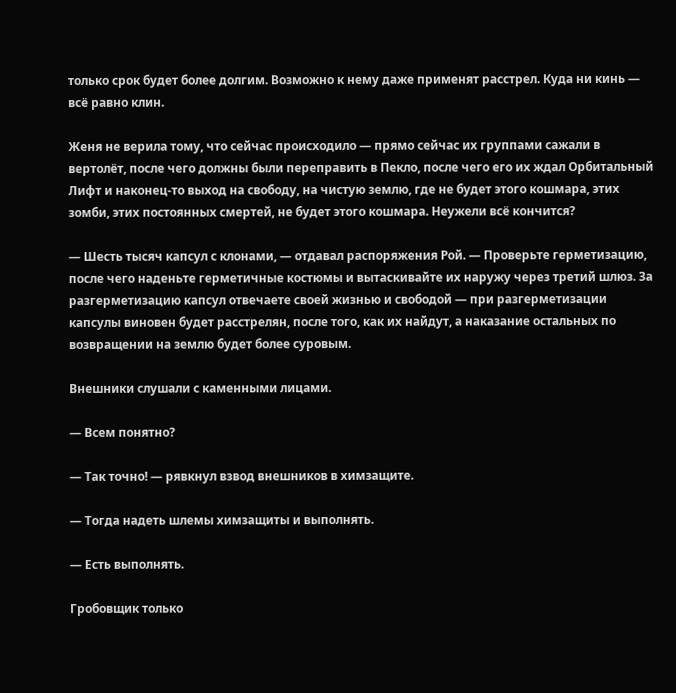только срок будет более долгим. Возможно к нему даже применят расстрел. Куда ни кинь — всё равно клин.

Женя не верила тому, что сейчас происходило — прямо сейчас их группами сажали в вертолёт, после чего должны были переправить в Пекло, после чего его их ждал Орбитальный Лифт и наконец-то выход на свободу, на чистую землю, где не будет этого кошмара, этих зомби, этих постоянных смертей, не будет этого кошмара. Неужели всё кончится?

— Шесть тысяч капсул с клонами, — отдавал распоряжения Рой. — Проверьте герметизацию, после чего наденьте герметичные костюмы и вытаскивайте их наружу через третий шлюз. За разгерметизацию капсул отвечаете своей жизнью и свободой — при разгерметизации капсулы виновен будет расстрелян, после того, как их найдут, а наказание остальных по возвращении на землю будет более суровым.

Внешники слушали с каменными лицами.

— Всем понятно?

— Так точно! — рявкнул взвод внешников в химзащите.

— Тогда надеть шлемы химзащиты и выполнять.

— Есть выполнять.

Гробовщик только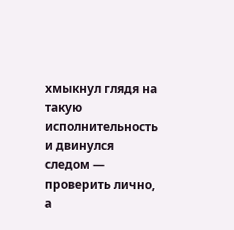хмыкнул глядя на такую исполнительность и двинулся следом — проверить лично, а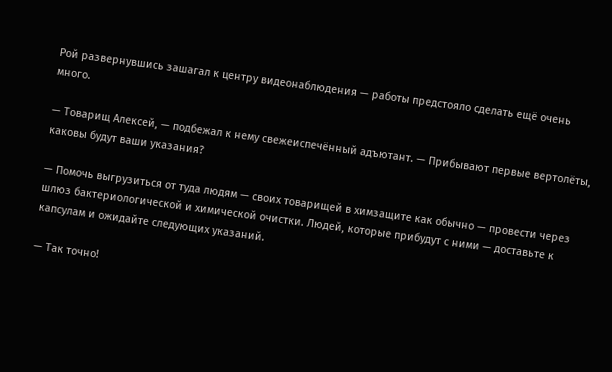Рой развернувшись зашагал к центру видеонаблюдения — работы предстояло сделать ещё очень много.

— Товарищ Алексей, — подбежал к нему свежеиспечённый адъютант. — Прибывают первые вертолёты, каковы будут ваши указания?

— Помочь выгрузиться от туда людям — своих товарищей в химзащите как обычно — провести через шлюз бактериологической и химической очистки. Людей, которые прибудут с ними — доставьте к капсулам и ожидайте следующих указаний.

— Так точно!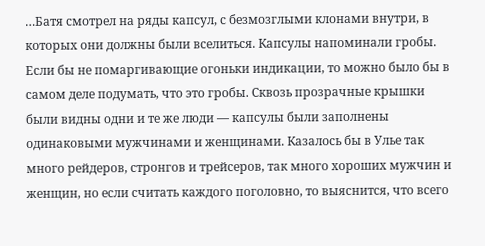…Батя смотрел на ряды капсул, с безмозглыми клонами внутри, в которых они должны были вселиться. Капсулы напоминали гробы. Если бы не помаргивающие огоньки индикации, то можно было бы в самом деле подумать, что это гробы. Сквозь прозрачные крышки были видны одни и те же люди — капсулы были заполнены одинаковыми мужчинами и женщинами. Казалось бы в Улье так много рейдеров, стронгов и трейсеров, так много хороших мужчин и женщин, но если считать каждого поголовно, то выяснится, что всего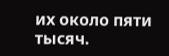их около пяти тысяч.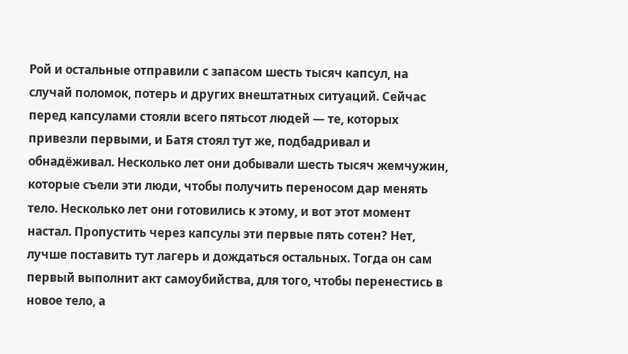Рой и остальные отправили с запасом шесть тысяч капсул, на случай поломок, потерь и других внештатных ситуаций. Сейчас перед капсулами стояли всего пятьсот людей — те, которых привезли первыми, и Батя стоял тут же, подбадривал и обнадёживал. Несколько лет они добывали шесть тысяч жемчужин, которые съели эти люди, чтобы получить переносом дар менять тело. Несколько лет они готовились к этому, и вот этот момент настал. Пропустить через капсулы эти первые пять сотен? Нет, лучше поставить тут лагерь и дождаться остальных. Тогда он сам первый выполнит акт самоубийства, для того, чтобы перенестись в новое тело, а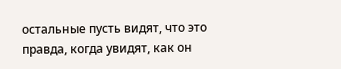остальные пусть видят, что это правда, когда увидят, как он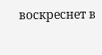воскреснет в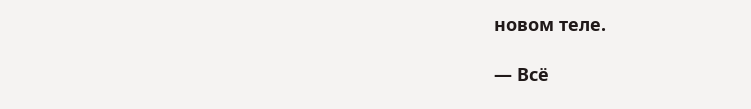новом теле.

— Всё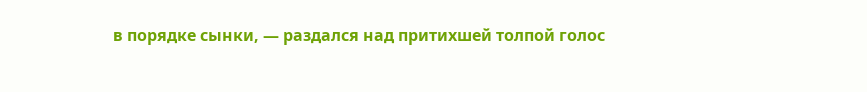в порядке сынки, — раздался над притихшей толпой голос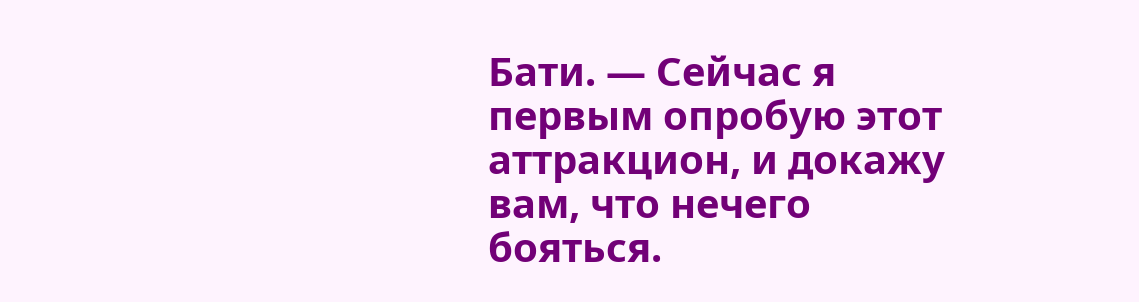Бати. — Сейчас я первым опробую этот аттракцион, и докажу вам, что нечего бояться.